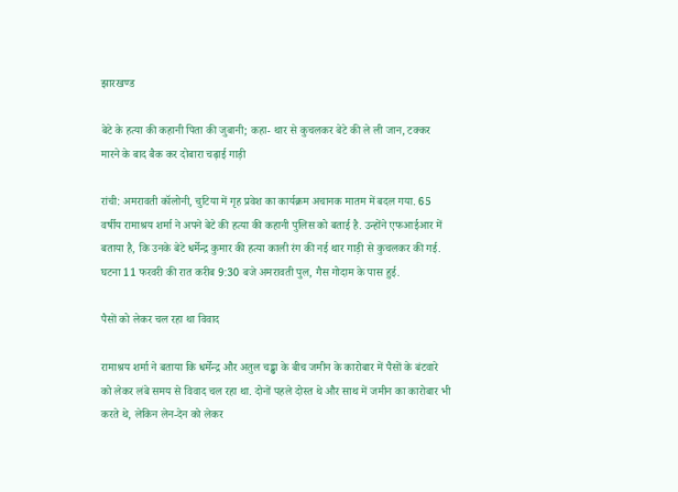झारखण्ड

बेटे के हत्या की कहानी पिता की जुबानी; कहा- थार से कुचलकर बेटे की ले ली जान, टक्कर मारने के बाद बैक कर दोबारा चढ़ाई गाड़ी

रांची: अमरावती कॉलोनी, चुटिया में गृह प्रवेश का कार्यक्रम अचानक मातम में बदल गया. 65 वर्षीय रामाश्रय शर्मा ने अपने बेटे की हत्या की कहानी पुलिस को बताई है. उन्होंने एफआईआर में बताया है, कि उनके बेटे धर्मेन्द्र कुमार की हत्या काली रंग की नई थार गाड़ी से कुचलकर की गई. घटना 11 फरवरी की रात करीब 9:30 बजे अमरावती पुल, गैस गोदाम के पास हुई.

पैसों को लेकर चल रहा था विवाद

रामाश्रय शर्मा ने बताया कि धर्मेन्द्र और अतुल चड्ढा के बीच जमीन के कारोबार में पैसों के बंटवारे को लेकर लंबे समय से विवाद चल रहा था. दोनों पहले दोस्त थे और साथ में जमीन का कारोबार भी करते थे, लेकिन लेन-देन को लेकर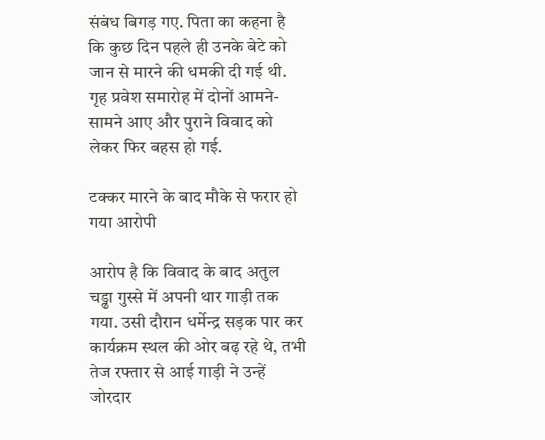संबंध बिगड़ गए. पिता का कहना है कि कुछ दिन पहले ही उनके बेटे को जान से मारने की धमकी दी गई थी. गृह प्रवेश समारोह में दोनों आमने-सामने आए और पुराने विवाद को लेकर फिर बहस हो गई.

टक्कर मारने के बाद मौके से फरार हो गया आरोपी

आरोप है कि विवाद के बाद अतुल चड्ढा गुस्से में अपनी थार गाड़ी तक गया. उसी दौरान धर्मेन्द्र सड़क पार कर कार्यक्रम स्थल की ओर बढ़ रहे थे, तभी तेज रफ्तार से आई गाड़ी ने उन्हें जोरदार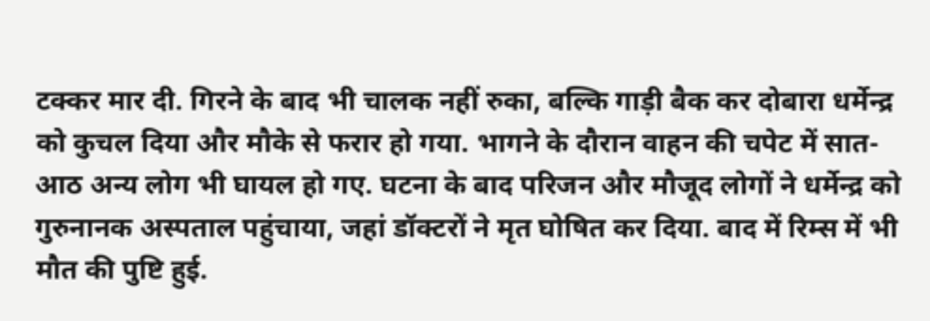टक्कर मार दी. गिरने के बाद भी चालक नहीं रुका, बल्कि गाड़ी बैक कर दोबारा धर्मेन्द्र को कुचल दिया और मौके से फरार हो गया. भागने के दौरान वाहन की चपेट में सात-आठ अन्य लोग भी घायल हो गए. घटना के बाद परिजन और मौजूद लोगों ने धर्मेन्द्र को गुरुनानक अस्पताल पहुंचाया, जहां डॉक्टरों ने मृत घोषित कर दिया. बाद में रिम्स में भी मौत की पुष्टि हुई.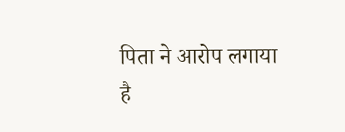पिता ने आरोप लगाया है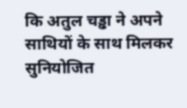कि अतुल चड्ढा ने अपने साथियों के साथ मिलकर सुनियोजित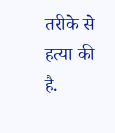तरीके से हत्या की है.